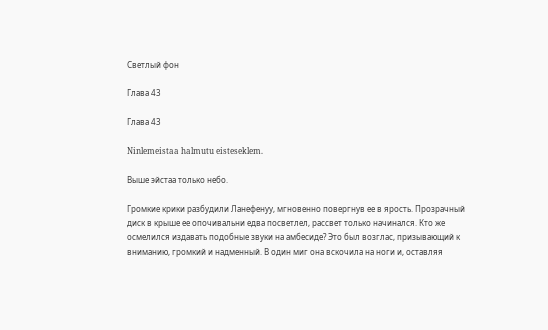Светлый фон

Глава 43

Глава 43

Ninlemeistaa halmutu eisteseklem.

Выше эйстаа только небо.

Громкие крики разбудили Ланефенуу, мгновенно повергнув ее в ярость. Прозрачный диск в крыше ее опочивальни едва посветлел, рассвет только начинался. Кто же осмелился издавать подобные звуки на амбесиде? Это был возглас, призывающий к вниманию, громкий и надменный. В один миг она вскочила на ноги и, оставляя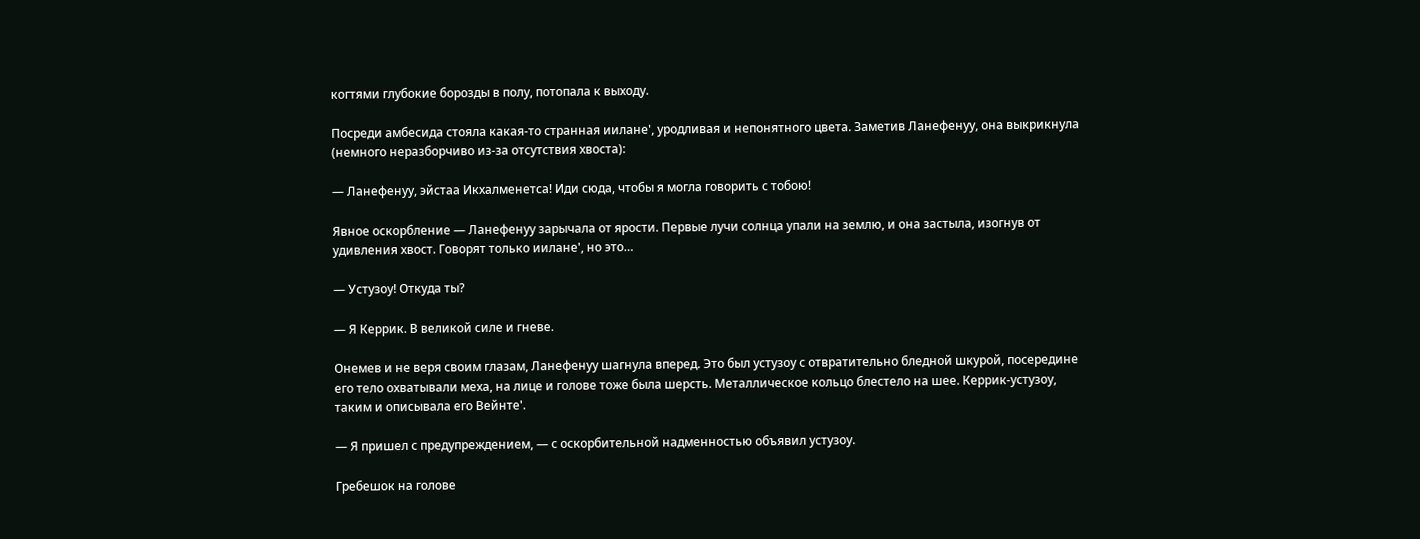когтями глубокие борозды в полу, потопала к выходу.

Посреди амбесида стояла какая-то странная иилане', уродливая и непонятного цвета. Заметив Ланефенуу, она выкрикнула (немного неразборчиво из-за отсутствия хвоста):

— Ланефенуу, эйстаа Икхалменетса! Иди сюда, чтобы я могла говорить с тобою!

Явное оскорбление — Ланефенуу зарычала от ярости. Первые лучи солнца упали на землю, и она застыла, изогнув от удивления хвост. Говорят только иилане', но это…

— Устузоу! Откуда ты?

— Я Керрик. В великой силе и гневе.

Онемев и не веря своим глазам, Ланефенуу шагнула вперед. Это был устузоу с отвратительно бледной шкурой, посередине его тело охватывали меха, на лице и голове тоже была шерсть. Металлическое кольцо блестело на шее. Керрик-устузоу, таким и описывала его Вейнте'.

— Я пришел с предупреждением, — с оскорбительной надменностью объявил устузоу.

Гребешок на голове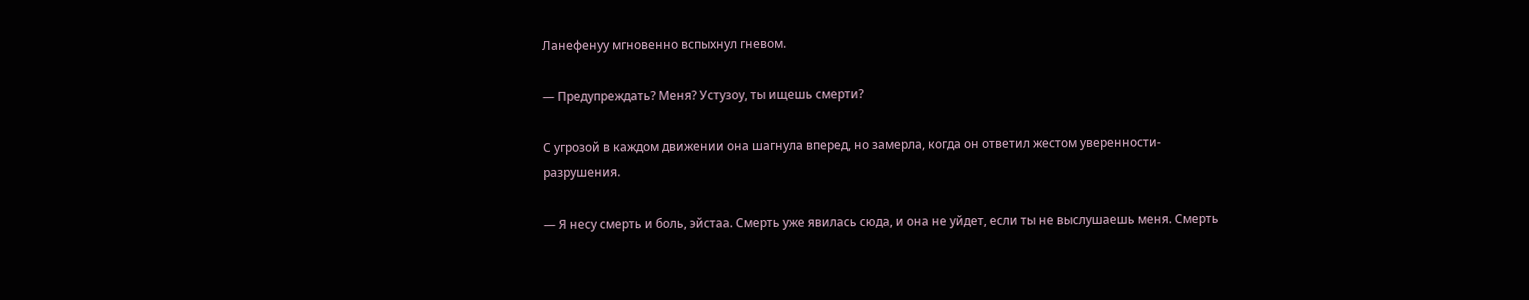Ланефенуу мгновенно вспыхнул гневом.

— Предупреждать? Меня? Устузоу, ты ищешь смерти?

С угрозой в каждом движении она шагнула вперед, но замерла, когда он ответил жестом уверенности-разрушения.

— Я несу смерть и боль, эйстаа. Смерть уже явилась сюда, и она не уйдет, если ты не выслушаешь меня. Смерть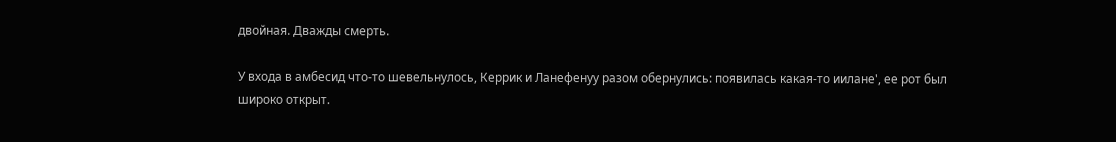двойная. Дважды смерть.

У входа в амбесид что-то шевельнулось, Керрик и Ланефенуу разом обернулись: появилась какая-то иилане', ее рот был широко открыт.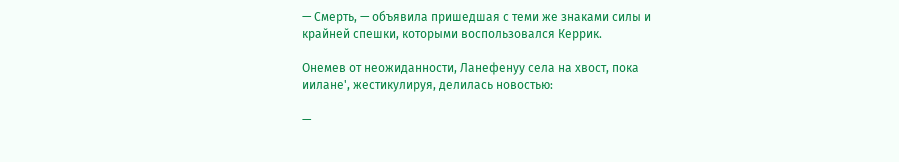— Смерть, — объявила пришедшая с теми же знаками силы и крайней спешки, которыми воспользовался Керрик.

Онемев от неожиданности, Ланефенуу села на хвост, пока иилане', жестикулируя, делилась новостью:

—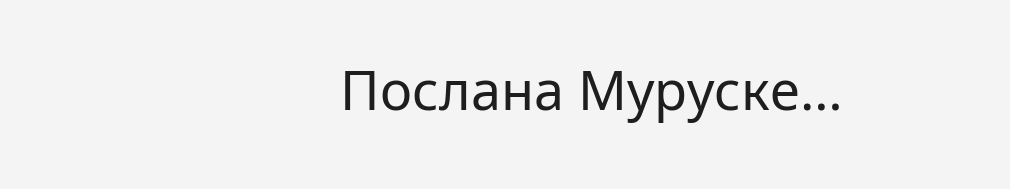Послана Муруске…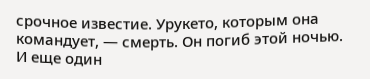срочное известие. Урукето, которым она командует, — смерть. Он погиб этой ночью. И еще один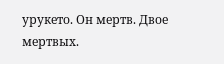урукето. Он мертв. Двое мертвых.